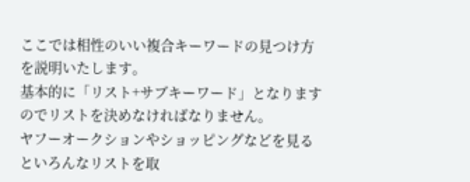ここでは相性のいい複合キーワードの見つけ方を説明いたします。
基本的に「リスト+サブキーワード」となりますのでリストを決めなければなりません。
ヤフーオークションやショッピングなどを見るといろんなリストを取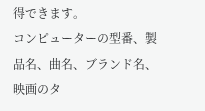得できます。
コンピューターの型番、製品名、曲名、ブランド名、映画のタ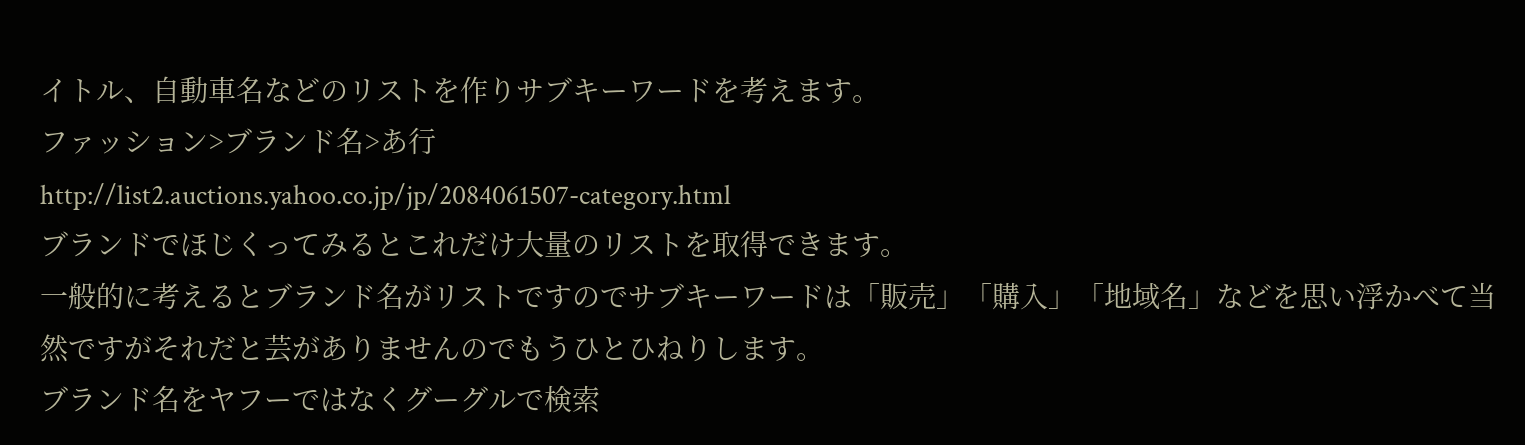イトル、自動車名などのリストを作りサブキーワードを考えます。
ファッション>ブランド名>あ行
http://list2.auctions.yahoo.co.jp/jp/2084061507-category.html
ブランドでほじくってみるとこれだけ大量のリストを取得できます。
一般的に考えるとブランド名がリストですのでサブキーワードは「販売」「購入」「地域名」などを思い浮かべて当然ですがそれだと芸がありませんのでもうひとひねりします。
ブランド名をヤフーではなくグーグルで検索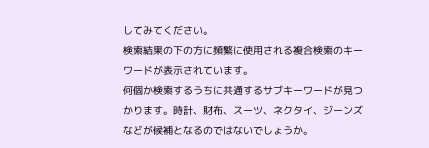してみてください。
検索結果の下の方に頻繁に使用される複合検索のキーワードが表示されています。
何個か検索するうちに共通するサブキーワードが見つかります。時計、財布、スーツ、ネクタイ、ジーンズなどが候補となるのではないでしょうか。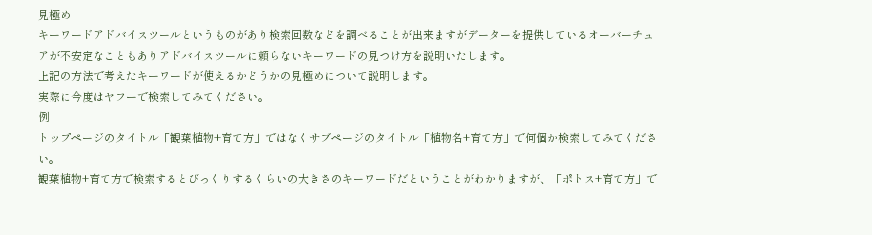見極め
キーワードアドバイスツールというものがあり検索回数などを調べることが出来ますがデーターを提供しているオーバーチュアが不安定なこともありアドバイスツールに頼らないキーワードの見つけ方を説明いたします。
上記の方法で考えたキーワードが使えるかどうかの見極めについて説明します。
実際に今度はヤフーで検索してみてください。
例
トップページのタイトル「観葉植物+育て方」ではなくサブページのタイトル「植物名+育て方」で何個か検索してみてください。
観葉植物+育て方で検索するとびっくりするくらいの大きさのキーワードだということがわかりますが、「ポトス+育て方」で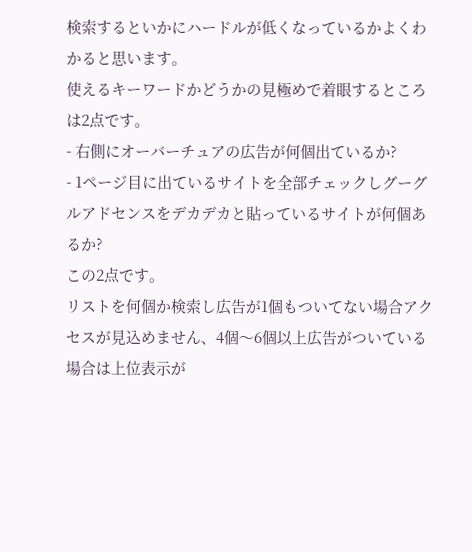検索するといかにハードルが低くなっているかよくわかると思います。
使えるキーワードかどうかの見極めで着眼するところは2点です。
- 右側にオーバーチュアの広告が何個出ているか?
- 1ページ目に出ているサイトを全部チェックしグーグルアドセンスをデカデカと貼っているサイトが何個あるか?
この2点です。
リストを何個か検索し広告が1個もついてない場合アクセスが見込めません、4個〜6個以上広告がついている場合は上位表示が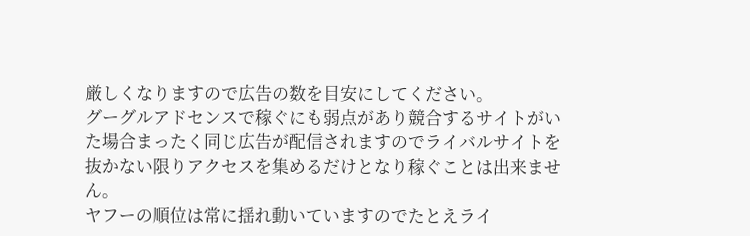厳しくなりますので広告の数を目安にしてください。
グーグルアドセンスで稼ぐにも弱点があり競合するサイトがいた場合まったく同じ広告が配信されますのでライバルサイトを抜かない限りアクセスを集めるだけとなり稼ぐことは出来ません。
ヤフーの順位は常に揺れ動いていますのでたとえライ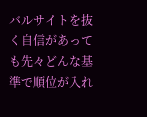バルサイトを抜く自信があっても先々どんな基準で順位が入れ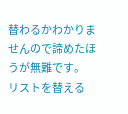替わるかわかりませんので諦めたほうが無難です。
リストを替える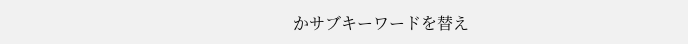かサブキーワードを替え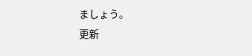ましょう。
更新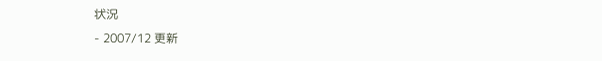状況
- 2007/12 更新